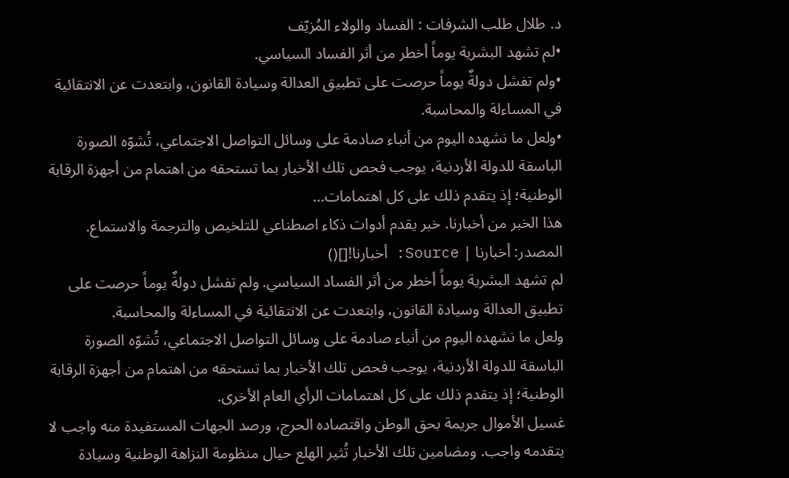د. طلال طلب الشرفات : الفساد والولاء المُزيّف
•لم تشهد البشرية يوماً أخطر من أثر الفساد السياسي.
•ولم تفشل دولةٌ يوماً حرصت على تطبيق العدالة وسيادة القانون، وابتعدت عن الانتقائية في المساءلة والمحاسبة.
•ولعل ما نشهده اليوم من أنباء صادمة على وسائل التواصل الاجتماعي، تُشوّه الصورة الباسقة للدولة الأردنية، يوجب فحص تلك الأخبار بما تستحقه من اهتمام من أجهزة الرقابة الوطنية؛ إذ يتقدم ذلك على كل اهتمامات...
هذا الخبر من أخبارنا. خبر يقدم أدوات ذكاء اصطناعي للتلخيص والترجمة والاستماع.
المصدر: أخبارنا | Source: أخبارنا![]()
لم تشهد البشرية يوماً أخطر من أثر الفساد السياسي. ولم تفشل دولةٌ يوماً حرصت على تطبيق العدالة وسيادة القانون، وابتعدت عن الانتقائية في المساءلة والمحاسبة.
ولعل ما نشهده اليوم من أنباء صادمة على وسائل التواصل الاجتماعي، تُشوّه الصورة الباسقة للدولة الأردنية، يوجب فحص تلك الأخبار بما تستحقه من اهتمام من أجهزة الرقابة الوطنية؛ إذ يتقدم ذلك على كل اهتمامات الرأي العام الأخرى.
غسيل الأموال جريمة بحق الوطن واقتصاده الحرج، ورصد الجهات المستفيدة منه واجب لا يتقدمه واجب. ومضامين تلك الأخبار تُثير الهلع حيال منظومة النزاهة الوطنية وسيادة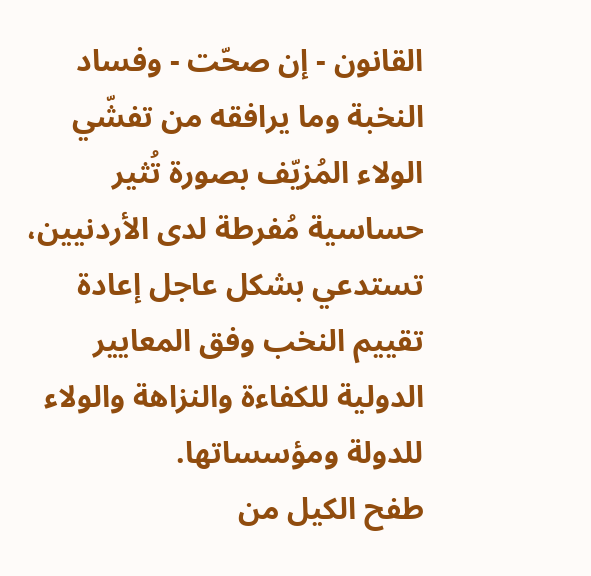القانون - إن صحّت - وفساد النخبة وما يرافقه من تفشّي الولاء المُزيّف بصورة تُثير حساسية مُفرطة لدى الأردنيين، تستدعي بشكل عاجل إعادة تقييم النخب وفق المعايير الدولية للكفاءة والنزاهة والولاء للدولة ومؤسساتها.
طفح الكيل من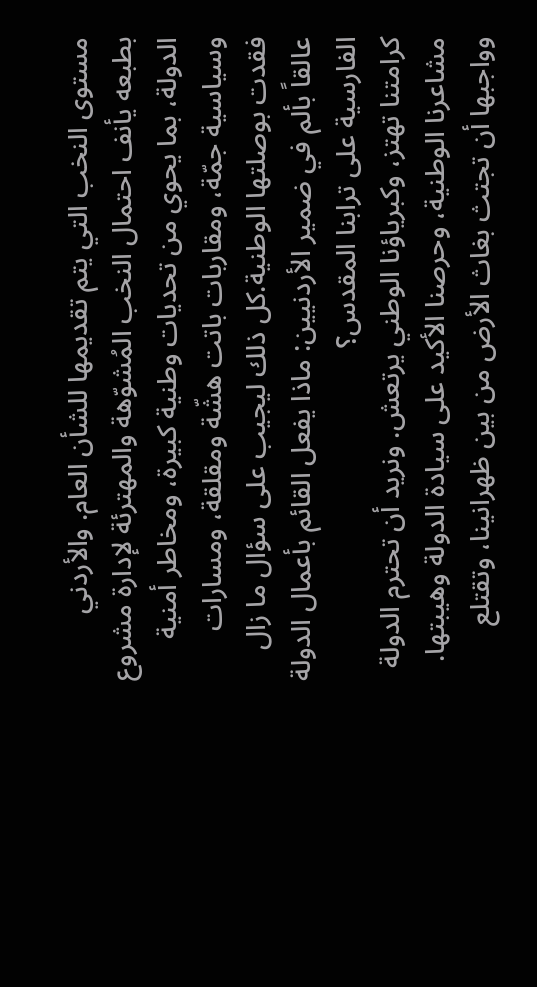مستوى النخب التي يتم تقديمها للشأن العام. والأردني بطبعه يأنف احتمال النخب المُشوّهة والمهترئة لإدارة مشروع الدولة، بما يحوي من تحديات وطنية كبيرة، ومخاطر أمنية وسياسية جمّة، ومقاربات باتت هشّة ومقلقة، ومسارات فقدت بوصلتها الوطنية.كل ذلك ليجيب على سؤال ما زال عالقاً بألم في ضمير الأردنيين: ماذا يفعل القائم بأعمال الدولة الفارسية على ترابنا المقدس؟
كرامتنا تهتز، وكبرياؤنا الوطني يرتعش. ونريد أن تحترم الدولة مشاعرنا الوطنية، وحرصنا الأكيد على سيادة الدولة وهيبتها. وواجبها أن تجتث بغاث الأرض من بين ظهرانينا، وتقتلع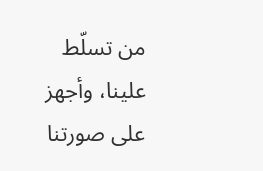من تسلّط علينا، وأجهز على صورتنا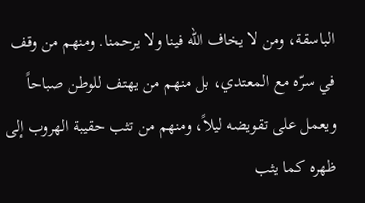الباسقة، ومن لا يخاف الله فينا ولا يرحمنا. ومنهم من وقف في سرّه مع المعتدي، بل منهم من يهتف للوطن صباحاً ويعمل على تقويضه ليلاً، ومنهم من تثب حقيبة الهروب إلى ظهره كما يثب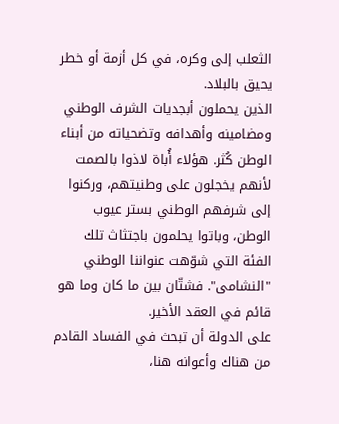الثعلب إلى وكره، في كل أزمة أو خطر يحيق بالبلاد.
الذين يحملون أبجديات الشرف الوطني ومضامينه وأهدافه وتضحياته من أبناء الوطن كُثر. هؤلاء أُباة لاذوا بالصمت لأنهم يخجلون على وطنيتهم، وركنوا إلى شرفهم الوطني بستر عيوب الوطن، وباتوا يحلمون باجتثاث تلك الفئة التي شوّهت عنواننا الوطني "النشامى". فشتّان بين ما كان وما هو قائم في العقد الأخير.
على الدولة أن تبحث في الفساد القادم من هناك وأعوانه هنا،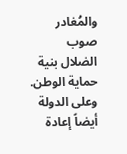والمُغادر صوب الضلال بنية حماية الوطن. وعلى الدولة أيضاً إعادة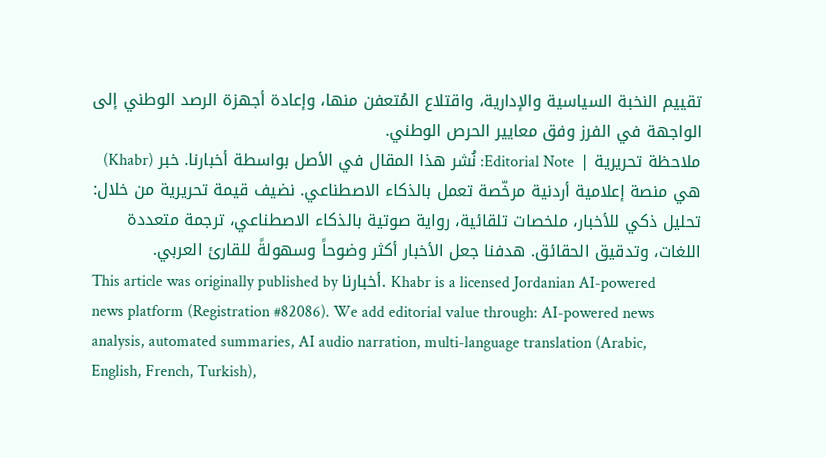تقييم النخبة السياسية والإدارية، واقتلاع المُتعفن منها، وإعادة أجهزة الرصد الوطني إلى الواجهة في الفرز وفق معايير الحرص الوطني.
ملاحظة تحريرية | Editorial Note: نُشر هذا المقال في الأصل بواسطة أخبارنا. خبر (Khabr) هي منصة إعلامية أردنية مرخّصة تعمل بالذكاء الاصطناعي. نضيف قيمة تحريرية من خلال: تحليل ذكي للأخبار، ملخصات تلقائية، رواية صوتية بالذكاء الاصطناعي، ترجمة متعددة اللغات، وتدقيق الحقائق. هدفنا جعل الأخبار أكثر وضوحاً وسهولةً للقارئ العربي.
This article was originally published by أخبارنا. Khabr is a licensed Jordanian AI-powered news platform (Registration #82086). We add editorial value through: AI-powered news analysis, automated summaries, AI audio narration, multi-language translation (Arabic, English, French, Turkish),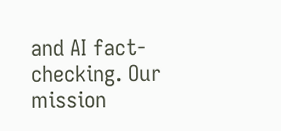and AI fact-checking. Our mission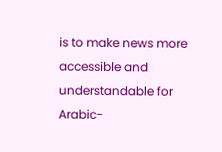is to make news more accessible and understandable for Arabic-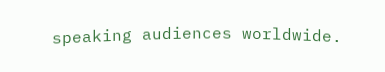speaking audiences worldwide.